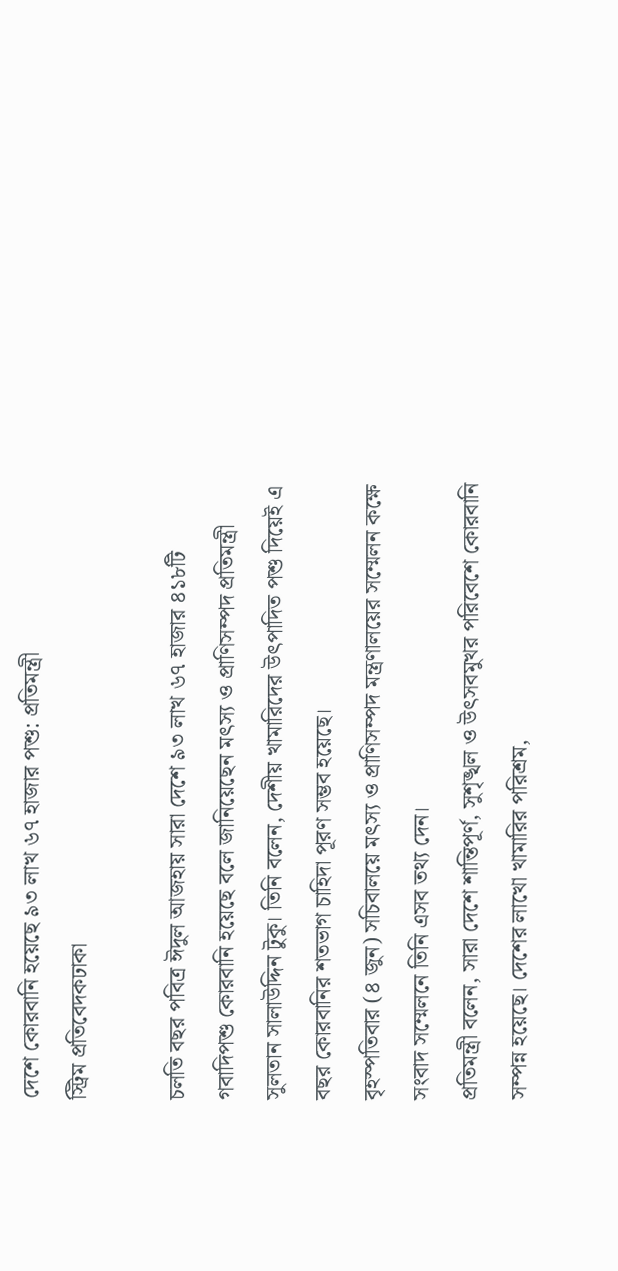দেশে কোরবানি হয়েছে ৯৩ লাখ ৬৭ হাজার পশু: প্রতিমন্ত্রী
স্ট্রিম প্রতিবেদকঢাকা

চলতি বছর পবিত্র ঈদুল আজহায় সারা দেশে ৯৩ লাখ ৬৭ হাজার ৪১৮টি গবাদিপশু কোরবানি হয়েছে বলে জানিয়েছেন মৎস্য ও প্রাণিসম্পদ প্রতিমন্ত্রী সুলতান সালাউদ্দিন টুকু। তিনি বলেন, দেশীয় খামারিদের উৎপাদিত পশু দিয়েই এ বছর কোরবানির শতভাগ চাহিদা পূরণ সম্ভব হয়েছে।
বৃহস্পতিবার (৪ জুন) সচিবালয়ে মৎস্য ও প্রাণিসম্পদ মন্ত্রণালয়ের সম্মেলন কক্ষে সংবাদ সম্মেলনে তিনি এসব তথ্য দেন।
প্রতিমন্ত্রী বলেন, সারা দেশে শান্তিপূর্ণ, সুশৃঙ্খল ও উৎসবমুখর পরিবেশে কোরবানি সম্পন্ন হয়েছে। দেশের লাখো খামারির পরিশ্রম,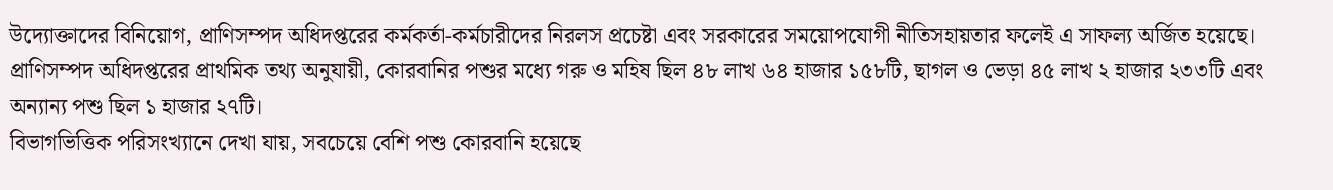উদ্যোক্তাদের বিনিয়োগ, প্রাণিসম্পদ অধিদপ্তরের কর্মকর্তা-কর্মচারীদের নিরলস প্রচেষ্টা এবং সরকারের সময়োপযোগী নীতিসহায়তার ফলেই এ সাফল্য অর্জিত হয়েছে।
প্রাণিসম্পদ অধিদপ্তরের প্রাথমিক তথ্য অনুযায়ী, কোরবানির পশুর মধ্যে গরু ও মহিষ ছিল ৪৮ লাখ ৬৪ হাজার ১৫৮টি, ছাগল ও ভেড়া ৪৫ লাখ ২ হাজার ২৩৩টি এবং অন্যান্য পশু ছিল ১ হাজার ২৭টি।
বিভাগভিত্তিক পরিসংখ্যানে দেখা যায়, সবচেয়ে বেশি পশু কোরবানি হয়েছে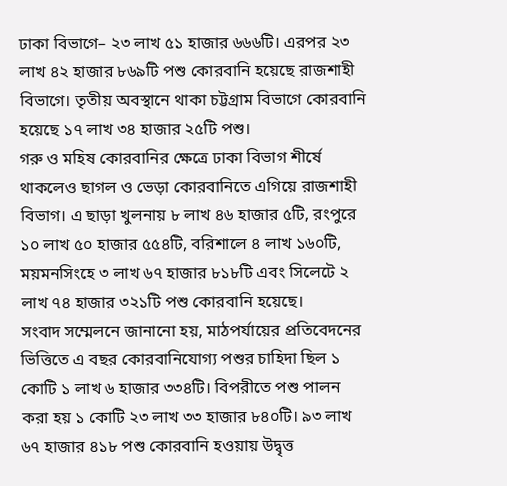ঢাকা বিভাগে– ২৩ লাখ ৫১ হাজার ৬৬৬টি। এরপর ২৩ লাখ ৪২ হাজার ৮৬৯টি পশু কোরবানি হয়েছে রাজশাহী বিভাগে। তৃতীয় অবস্থানে থাকা চট্টগ্রাম বিভাগে কোরবানি হয়েছে ১৭ লাখ ৩৪ হাজার ২৫টি পশু।
গরু ও মহিষ কোরবানির ক্ষেত্রে ঢাকা বিভাগ শীর্ষে থাকলেও ছাগল ও ভেড়া কোরবানিতে এগিয়ে রাজশাহী বিভাগ। এ ছাড়া খুলনায় ৮ লাখ ৪৬ হাজার ৫টি, রংপুরে ১০ লাখ ৫০ হাজার ৫৫৪টি, বরিশালে ৪ লাখ ১৬০টি, ময়মনসিংহে ৩ লাখ ৬৭ হাজার ৮১৮টি এবং সিলেটে ২ লাখ ৭৪ হাজার ৩২১টি পশু কোরবানি হয়েছে।
সংবাদ সম্মেলনে জানানো হয়, মাঠপর্যায়ের প্রতিবেদনের ভিত্তিতে এ বছর কোরবানিযোগ্য পশুর চাহিদা ছিল ১ কোটি ১ লাখ ৬ হাজার ৩৩৪টি। বিপরীতে পশু পালন করা হয় ১ কোটি ২৩ লাখ ৩৩ হাজার ৮৪০টি। ৯৩ লাখ ৬৭ হাজার ৪১৮ পশু কোরবানি হওয়ায় উদ্বৃত্ত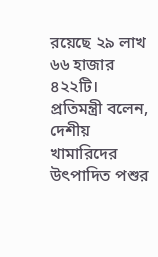রয়েছে ২৯ লাখ ৬৬ হাজার ৪২২টি।
প্রতিমন্ত্রী বলেন, দেশীয় খামারিদের উৎপাদিত পশুর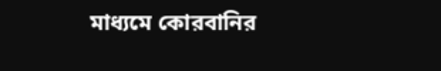মাধ্যমে কোরবানির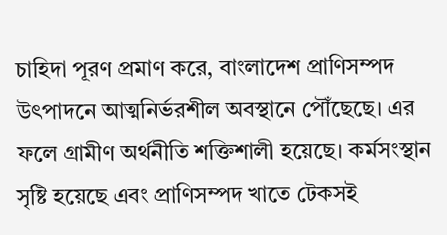চাহিদা পূরণ প্রমাণ করে, বাংলাদেশ প্রাণিসম্পদ উৎপাদনে আত্মনির্ভরশীল অবস্থানে পৌঁছেছে। এর ফলে গ্রামীণ অর্থনীতি শক্তিশালী হয়েছে। কর্মসংস্থান সৃষ্টি হয়েছে এবং প্রাণিসম্পদ খাতে টেকসই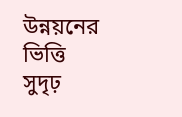উন্নয়নের ভিত্তি সুদৃঢ়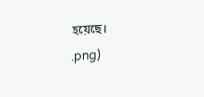হয়েছে।
.png)